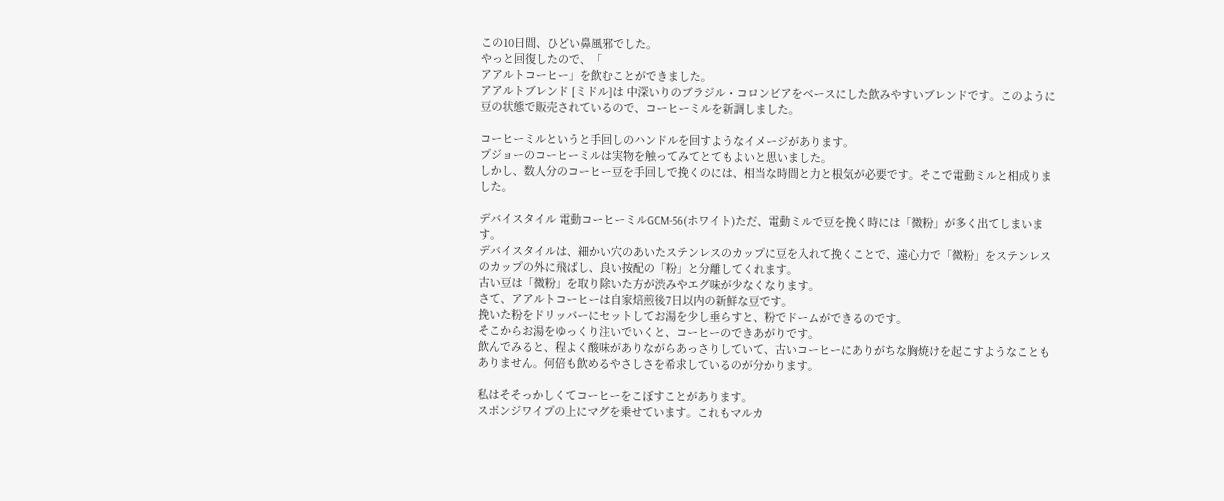この10日間、ひどい鼻風邪でした。
やっと回復したので、「
アアルトコーヒー」を飲むことができました。
アアルトブレンド [ミドル]は 中深いりのブラジル・コロンビアをベースにした飲みやすいブレンドです。このように豆の状態で販売されているので、コーヒーミルを新調しました。

コーヒーミルというと手回しのハンドルを回すようなイメージがあります。
プジョーのコーヒーミルは実物を触ってみてとてもよいと思いました。
しかし、数人分のコーヒー豆を手回しで挽くのには、相当な時間と力と根気が必要です。そこで電動ミルと相成りました。

デバイスタイル 電動コーヒーミルGCM-56(ホワイト)ただ、電動ミルで豆を挽く時には「微粉」が多く出てしまいます。
デバイスタイルは、細かい穴のあいたステンレスのカップに豆を入れて挽くことで、遠心力で「微粉」をステンレスのカップの外に飛ばし、良い按配の「粉」と分離してくれます。
古い豆は「微粉」を取り除いた方が渋みやエグ味が少なくなります。
さて、アアルトコーヒーは自家焙煎後7日以内の新鮮な豆です。
挽いた粉をドリッパーにセットしてお湯を少し垂らすと、粉でドームができるのです。
そこからお湯をゆっくり注いでいくと、コーヒーのできあがりです。
飲んでみると、程よく酸味がありながらあっさりしていて、古いコーヒーにありがちな胸焼けを起こすようなこともありません。何倍も飲めるやさしさを希求しているのが分かります。

私はそそっかしくてコーヒーをこぼすことがあります。
スポンジワイプの上にマグを乗せています。これもマルカ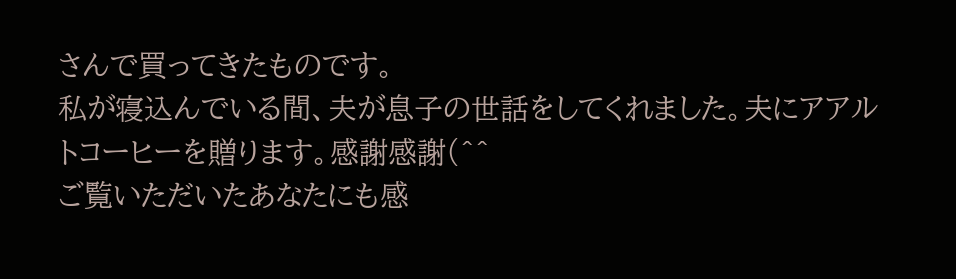さんで買ってきたものです。
私が寝込んでいる間、夫が息子の世話をしてくれました。夫にアアルトコーヒーを贈ります。感謝感謝(^^
ご覧いただいたあなたにも感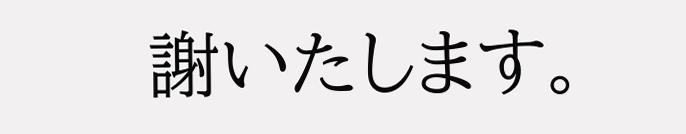謝いたします。